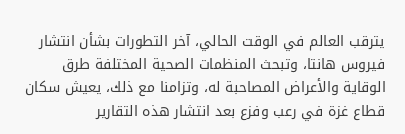يترقب العالم في الوقت الحالي، آخر التطورات بشأن انتشار فيروس هانتا، وتبحث المنظمات الصحية المختلفة طرق الوقاية والأعراض المصاحبة له، وتزامنا مع ذلك، يعيش سكان قطاع غزة في رعب وفزع بعد انتشار هذه التقارير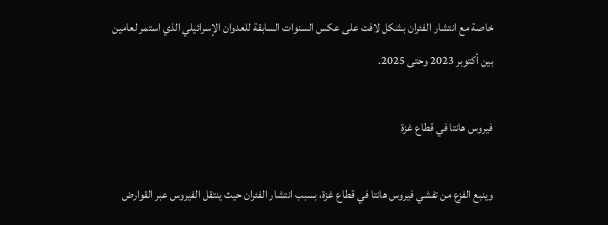خاصة مع انتشار الفئران بشكل لافت على عكس السنوات السابقة للعدوان الإسرائيلي الذي استمر لعامين بين أكتوبر 2023 وحتى 2025.

فيروس هانتا في قطاع غزة

وينبع الفزع من تفشي فيروس هانتا في قطاع غزة، بسبب انتشار الفئران حيث ينتقل الفيروس عبر القوارض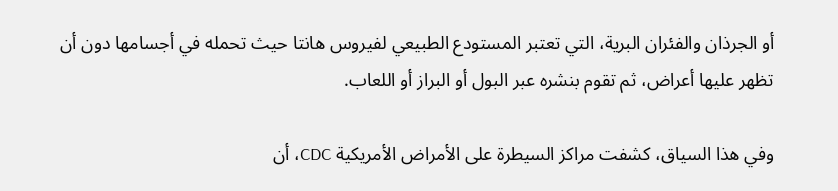أو الجرذان والفئران البرية، التي تعتبر المستودع الطبيعي لفيروس هانتا حيث تحمله في أجسامها دون أن تظهر عليها أعراض، ثم تقوم بنشره عبر البول أو البراز أو اللعاب.

وفي هذا السياق، كشفت مراكز السيطرة على الأمراض الأمريكية CDC، أن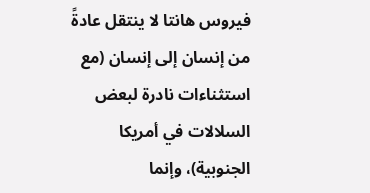فيروس هانتا لا ينتقل عادةً من إنسان إلى إنسان (مع استثناءات نادرة لبعض السلالات في أمريكا الجنوبية)، وإنما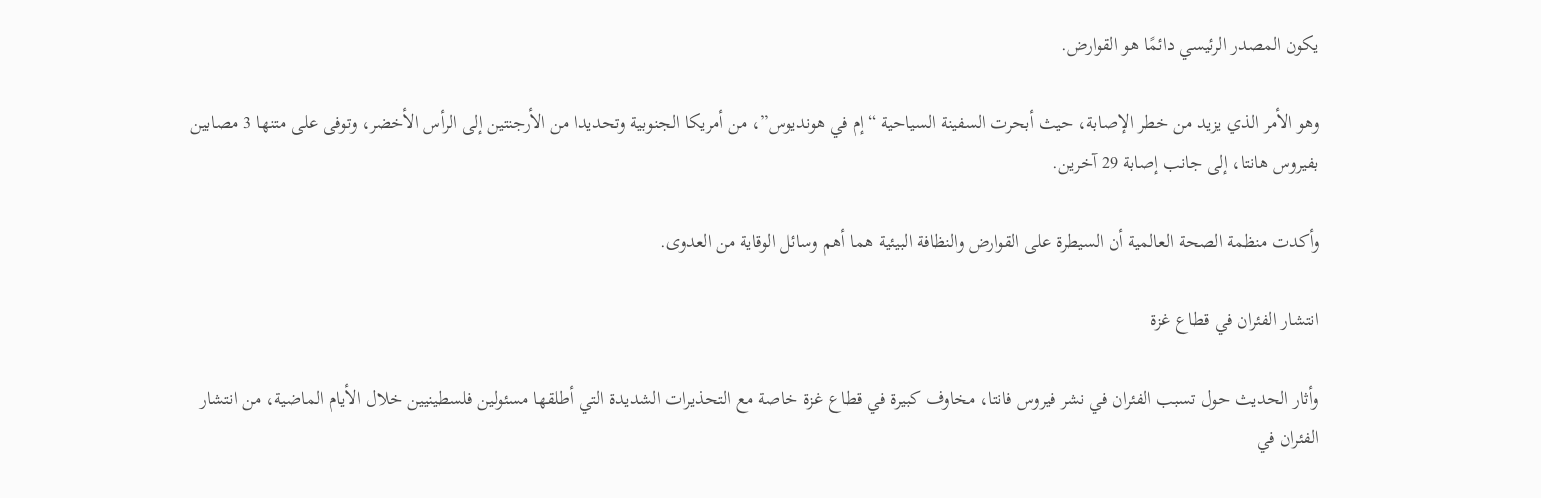يكون المصدر الرئيسي دائمًا هو القوارض.

وهو الأمر الذي يزيد من خطر الإصابة، حيث أبحرت السفينة السياحية “إم في هونديوس”، من أمريكا الجنوبية وتحديدا من الأرجنتين إلى الرأس الأخضر، وتوفى على متنها 3 مصابين بفيروس هانتا، إلى جانب إصابة 29 آخرين.

وأكدت منظمة الصحة العالمية أن السيطرة على القوارض والنظافة البيئية هما أهم وسائل الوقاية من العدوى.

انتشار الفئران في قطاع غزة

وأثار الحديث حول تسبب الفئران في نشر فيروس فانتا، مخاوف كبيرة في قطاع غزة خاصة مع التحذيرات الشديدة التي أطلقها مسئولين فلسطينيين خلال الأيام الماضية، من انتشار الفئران في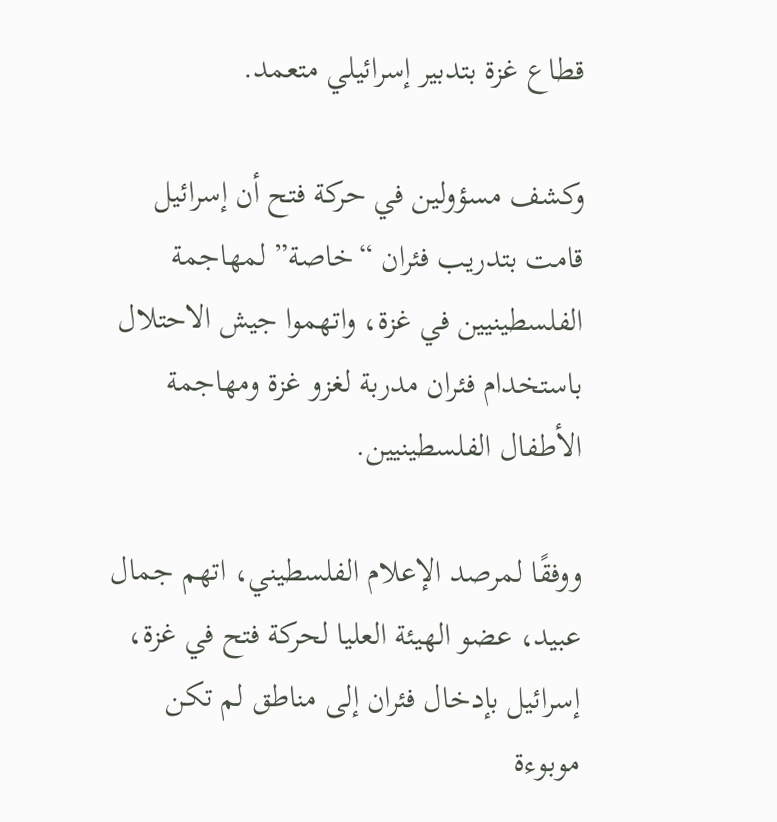قطاع غزة بتدبير إسرائيلي متعمد.

وكشف مسؤولين في حركة فتح أن إسرائيل قامت بتدريب فئران “خاصة” لمهاجمة الفلسطينيين في غزة، واتهموا جيش الاحتلال باستخدام فئران مدربة لغزو غزة ومهاجمة الأطفال الفلسطينيين.

ووفقًا لمرصد الإعلام الفلسطيني، اتهم جمال عبيد، عضو الهيئة العليا لحركة فتح في غزة، إسرائيل بإدخال فئران إلى مناطق لم تكن موبوءة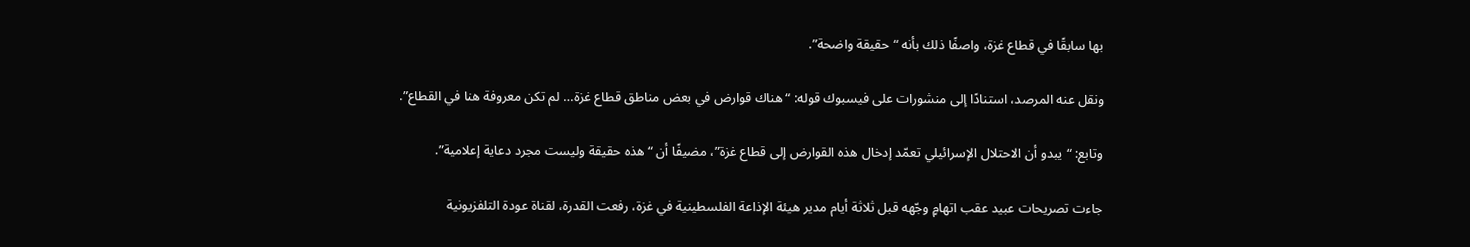بها سابقًا في قطاع غزة، واصفًا ذلك بأنه “حقيقة واضحة”.

ونقل عنه المرصد، استنادًا إلى منشورات على فيسبوك قوله: “هناك قوارض في بعض مناطق قطاع غزة… لم تكن معروفة هنا في القطاع”.

وتابع: “يبدو أن الاحتلال الإسرائيلي تعمّد إدخال هذه القوارض إلى قطاع غزة”، مضيفًا أن “هذه حقيقة وليست مجرد دعاية إعلامية”.

جاءت تصريحات عبيد عقب اتهامٍ وجّهه قبل ثلاثة أيام مدير هيئة الإذاعة الفلسطينية في غزة، رفعت القدرة، لقناة عودة التلفزيونية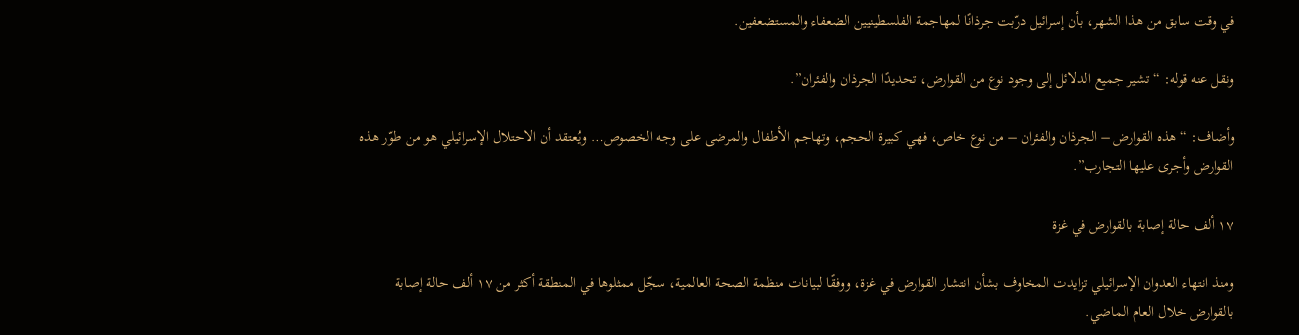في وقت سابق من هذا الشهر، بأن إسرائيل درّبت جرذانًا لمهاجمة الفلسطينيين الضعفاء والمستضعفين.

ونقل عنه قوله: “تشير جميع الدلائل إلى وجود نوع من القوارض، تحديدًا الجرذان والفئران”.

وأضاف: “هذه القوارض – الجرذان والفئران – من نوع خاص، فهي كبيرة الحجم، وتهاجم الأطفال والمرضى على وجه الخصوص… ويُعتقد أن الاحتلال الإسرائيلي هو من طوّر هذه القوارض وأجرى عليها التجارب”.

١٧ ألف حالة إصابة بالقوارض في غزة

ومنذ انتهاء العدوان الإسرائيلي تزايدت المخاوف بشأن انتشار القوارض في غزة، ووفقًا لبيانات منظمة الصحة العالمية، سجّل ممثلوها في المنطقة أكثر من ١٧ ألف حالة إصابة بالقوارض خلال العام الماضي.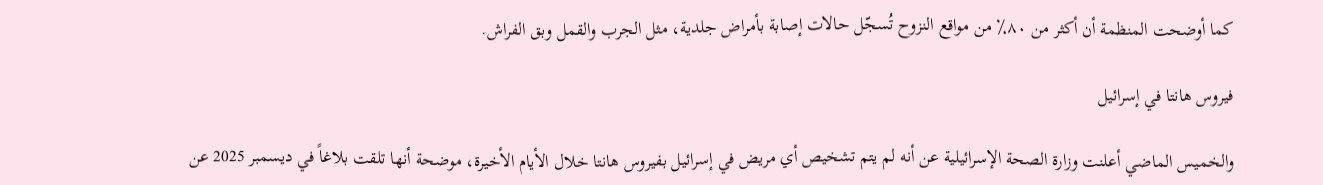كما أوضحت المنظمة أن أكثر من ٨٠٪ من مواقع النزوح تُسجّل حالات إصابة بأمراض جلدية، مثل الجرب والقمل وبق الفراش.

فيروس هانتا في إسرائيل

والخميس الماضي أعلنت وزارة الصحة الإسرائيلية عن أنه لم يتم تشخيص أي مريض في إسرائيل بفيروس هانتا خلال الأيام الأخيرة، موضحة أنها تلقت بلاغاً في ديسمبر 2025 عن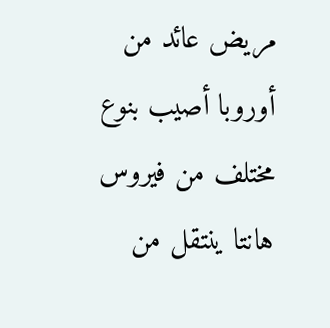مريض عائد من أوروبا أصيب بنوع مختلف من فيروس هانتا ينتقل من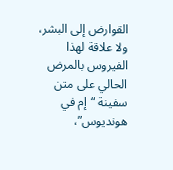القوارض إلى البشر، ولا علاقة لهذا الفيروس بالمرض الحالي على متن سفينة “إم في هونديوس”،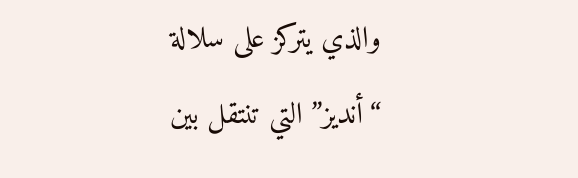والذي يتركز على سلالة “أنديز” التي تنتقل بين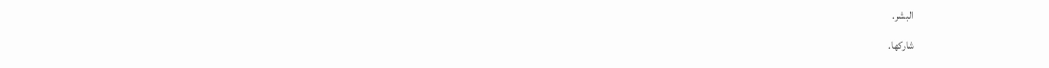البشر.

شاركها.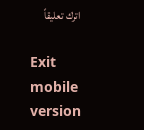اترك تعليقاً

Exit mobile version